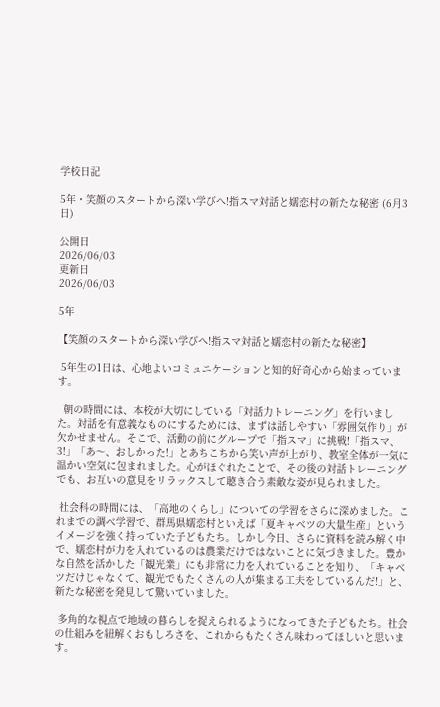学校日記

5年・笑顔のスタートから深い学びへ!指スマ対話と嬬恋村の新たな秘密 (6月3日)

公開日
2026/06/03
更新日
2026/06/03

5年

【笑顔のスタートから深い学びへ!指スマ対話と嬬恋村の新たな秘密】

 5年生の1日は、心地よいコミュニケーションと知的好奇心から始まっています。

  朝の時間には、本校が大切にしている「対話力トレーニング」を行いました。対話を有意義なものにするためには、まずは話しやすい「雰囲気作り」が欠かせません。そこで、活動の前にグループで「指スマ」に挑戦!「指スマ、3!」「あ〜、おしかった!」とあちこちから笑い声が上がり、教室全体が一気に温かい空気に包まれました。心がほぐれたことで、その後の対話トレーニングでも、お互いの意見をリラックスして聴き合う素敵な姿が見られました。

 社会科の時間には、「高地のくらし」についての学習をさらに深めました。これまでの調べ学習で、群馬県嬬恋村といえば「夏キャベツの大量生産」というイメージを強く持っていた子どもたち。しかし今日、さらに資料を読み解く中で、嬬恋村が力を入れているのは農業だけではないことに気づきました。豊かな自然を活かした「観光業」にも非常に力を入れていることを知り、「キャベツだけじゃなくて、観光でもたくさんの人が集まる工夫をしているんだ!」と、新たな秘密を発見して驚いていました。

 多角的な視点で地域の暮らしを捉えられるようになってきた子どもたち。社会の仕組みを紐解くおもしろさを、これからもたくさん味わってほしいと思います。